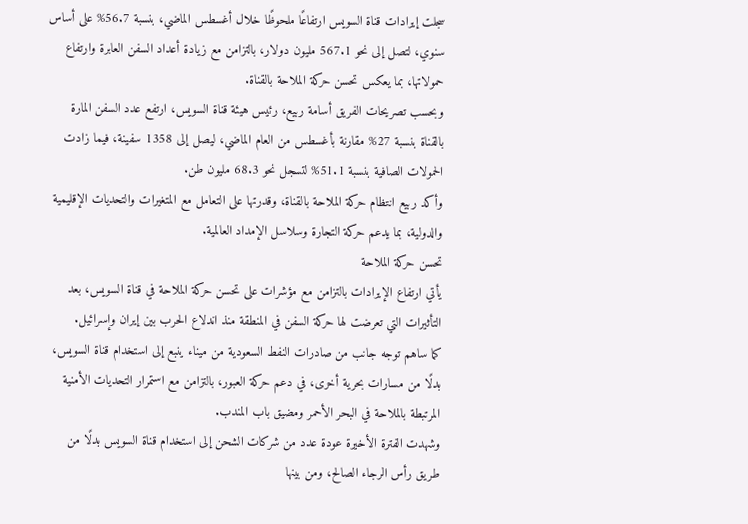سجلت إيرادات قناة السويس ارتفاعًا ملحوظًا خلال أغسطس الماضي، بنسبة 56.7% على أساس سنوي، لتصل إلى نحو 567.1 مليون دولار، بالتزامن مع زيادة أعداد السفن العابرة وارتفاع حمولاتها، بما يعكس تحسن حركة الملاحة بالقناة.
وبحسب تصريحات الفريق أسامة ربيع، رئيس هيئة قناة السويس، ارتفع عدد السفن المارة بالقناة بنسبة 27% مقارنة بأغسطس من العام الماضي، ليصل إلى 1358 سفينة، فيما زادت الحمولات الصافية بنسبة 51.1% لتسجل نحو 68.3 مليون طن.
وأكد ربيع انتظام حركة الملاحة بالقناة، وقدرتها على التعامل مع المتغيرات والتحديات الإقليمية والدولية، بما يدعم حركة التجارة وسلاسل الإمداد العالمية.
تحسن حركة الملاحة
يأتي ارتفاع الإيرادات بالتزامن مع مؤشرات على تحسن حركة الملاحة في قناة السويس، بعد التأثيرات التي تعرضت لها حركة السفن في المنطقة منذ اندلاع الحرب بين إيران وإسرائيل.
كما ساهم توجه جانب من صادرات النفط السعودية من ميناء ينبع إلى استخدام قناة السويس، بدلًا من مسارات بحرية أخرى، في دعم حركة العبور، بالتزامن مع استمرار التحديات الأمنية المرتبطة بالملاحة في البحر الأحمر ومضيق باب المندب.
وشهدت الفترة الأخيرة عودة عدد من شركات الشحن إلى استخدام قناة السويس بدلًا من طريق رأس الرجاء الصالح، ومن بينها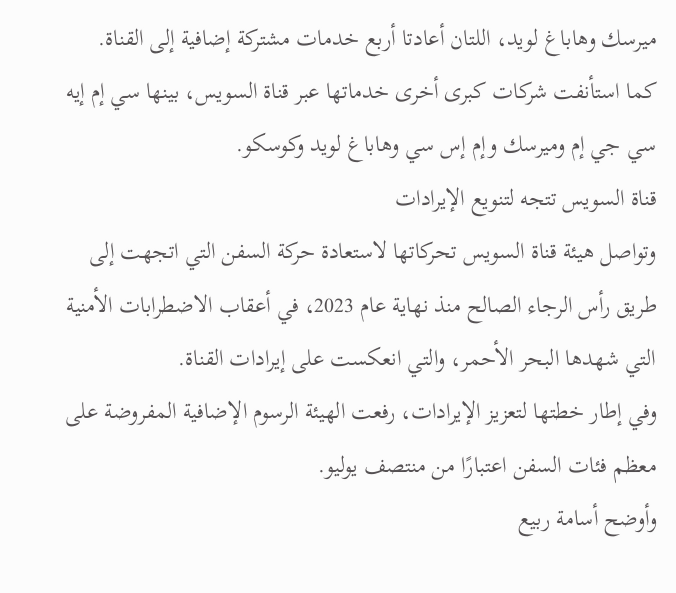ميرسك وهاباغ لويد، اللتان أعادتا أربع خدمات مشتركة إضافية إلى القناة.
كما استأنفت شركات كبرى أخرى خدماتها عبر قناة السويس، بينها سي إم إيه سي جي إم وميرسك وإم إس سي وهاباغ لويد وكوسكو.
قناة السويس تتجه لتنويع الإيرادات
وتواصل هيئة قناة السويس تحركاتها لاستعادة حركة السفن التي اتجهت إلى طريق رأس الرجاء الصالح منذ نهاية عام 2023، في أعقاب الاضطرابات الأمنية التي شهدها البحر الأحمر، والتي انعكست على إيرادات القناة.
وفي إطار خطتها لتعزيز الإيرادات، رفعت الهيئة الرسوم الإضافية المفروضة على معظم فئات السفن اعتبارًا من منتصف يوليو.
وأوضح أسامة ربيع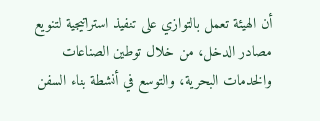أن الهيئة تعمل بالتوازي على تنفيذ استراتيجية لتنويع مصادر الدخل، من خلال توطين الصناعات والخدمات البحرية، والتوسع في أنشطة بناء السفن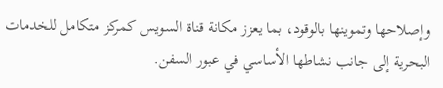وإصلاحها وتموينها بالوقود، بما يعزز مكانة قناة السويس كمركز متكامل للخدمات البحرية إلى جانب نشاطها الأساسي في عبور السفن.